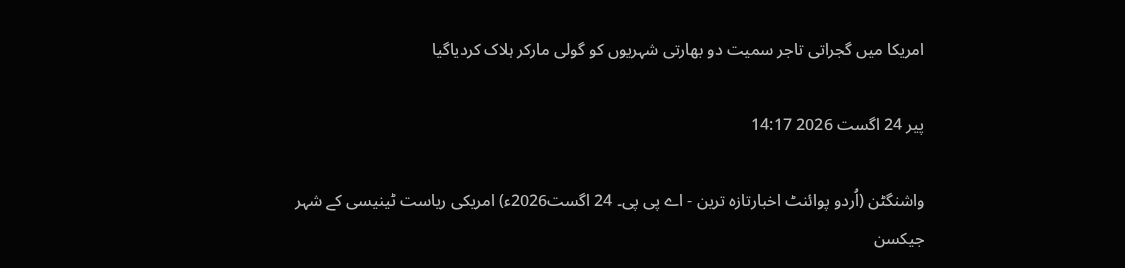امریکا میں گجراتی تاجر سمیت دو بھارتی شہریوں کو گولی مارکر ہلاک کردیاگیا

پیر 24 اگست 2026 14:17

واشنگٹن (اُردو پوائنٹ اخبارتازہ ترین - اے پی پی۔ 24 اگست2026ء) امریکی ریاست ٹینیسی کے شہر جیکسن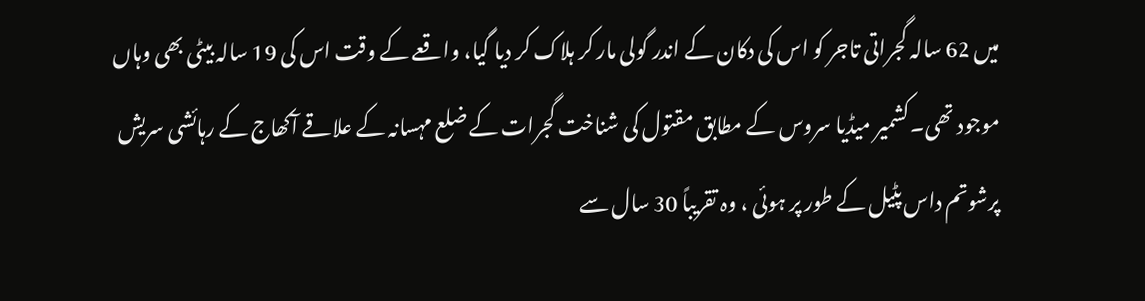میں 62 سالہ گجراتی تاجر کو اس کی دکان کے اندر گولی مار کر ہلاک کر دیا گیا، واقعے کے وقت اس کی 19 سالہ بیٹی بھی وہاں موجود تھی۔کشمیر میڈیا سروس کے مطابق مقتول کی شناخت گجرات کے ضلع مہسانہ کے علاقے آکھاج کے رہائشی سریش پرشوتم داس پٹیل کے طور پر ہوئی ، وہ تقریباً 30 سال سے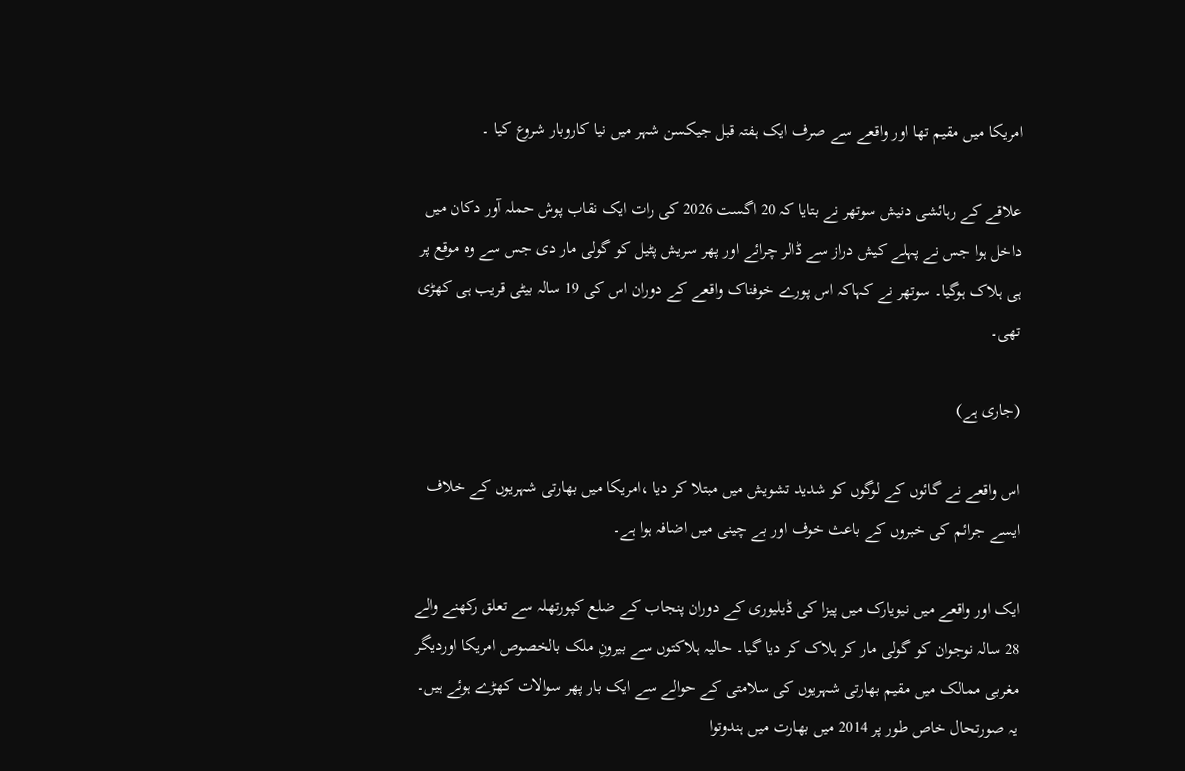امریکا میں مقیم تھا اور واقعے سے صرف ایک ہفتہ قبل جیکسن شہر میں نیا کاروبار شروع کیا ۔

علاقے کے رہائشی دنیش سوتھر نے بتایا کہ 20 اگست 2026 کی رات ایک نقاب پوش حملہ آور دکان میں داخل ہوا جس نے پہلے کیش دراز سے ڈالر چرائے اور پھر سریش پٹیل کو گولی مار دی جس سے وہ موقع پر ہی ہلاک ہوگیا۔ سوتھر نے کہاکہ اس پورے خوفناک واقعے کے دوران اس کی 19 سالہ بیٹی قریب ہی کھڑی تھی۔

(جاری ہے)

اس واقعے نے گائوں کے لوگوں کو شدید تشویش میں مبتلا کر دیا ،امریکا میں بھارتی شہریوں کے خلاف ایسے جرائم کی خبروں کے باعث خوف اور بے چینی میں اضافہ ہوا ہے۔

ایک اور واقعے میں نیویارک میں پیزا کی ڈیلیوری کے دوران پنجاب کے ضلع کپورتھلہ سے تعلق رکھنے والے 28 سالہ نوجوان کو گولی مار کر ہلاک کر دیا گیا۔ حالیہ ہلاکتوں سے بیرونِ ملک بالخصوص امریکا اوردیگر مغربی ممالک میں مقیم بھارتی شہریوں کی سلامتی کے حوالے سے ایک بار پھر سوالات کھڑے ہوئے ہیں۔ یہ صورتحال خاص طور پر 2014 میں بھارت میں ہندوتوا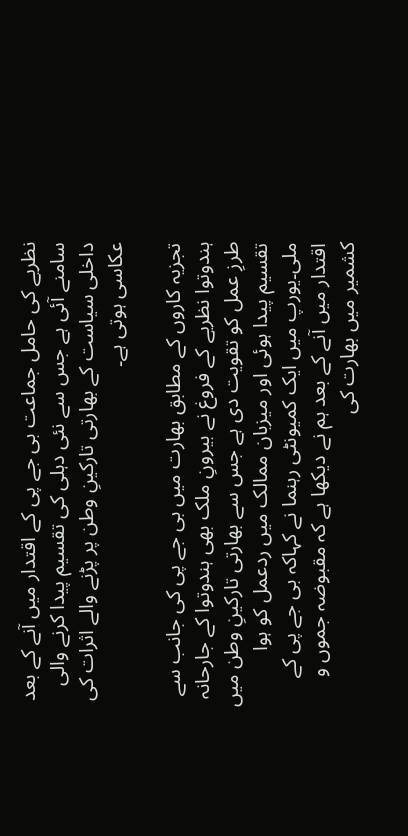نظریے کی حامل جماعت بی جے پی کے اقتدار میں آنے کے بعد سامنے آئی ہے جس سے نئی دہلی کی تقسیم پیدا کرنے والی داخلی سیاست کے بھارتی تارکینِ وطن پر پڑنے والے اثرات کی عکاسی ہوتی ہے۔

تجزیہ کاروں کے مطابق بھارت میں بی جے پی کی جانب سے ہندوتوا نظریے کے فروغ نے بیرونِ ملک بھی ہندوتوا کے جارحانہ طرزِ عمل کو تقویت دی ہے جس سے بھارتی تارکینِ وطن میں تقسیم پیدا ہوئی اور میزبان ممالک میں ردعمل کو ہوا ملی۔یورپ میں ایک کمیونٹی رہنما نے کہاکہ بی جے پی کے اقتدار میں آنے کے بعد ہم نے دیکھا ہے کہ مقبوضہ جموں و کشمیر میں بھارت کی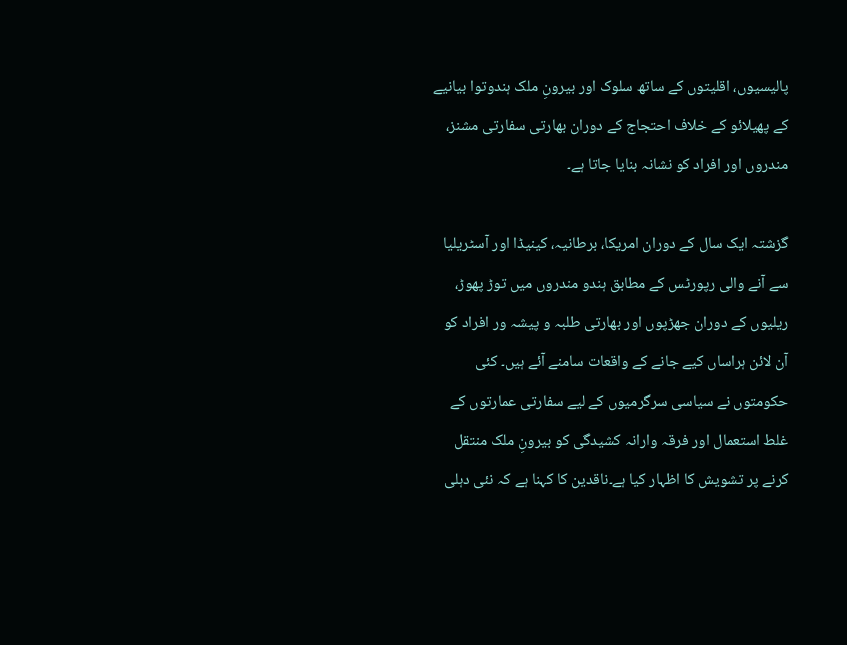پالیسیوں، اقلیتوں کے ساتھ سلوک اور بیرونِ ملک ہندوتوا بیانیے کے پھیلائو کے خلاف احتجاج کے دوران بھارتی سفارتی مشنز، مندروں اور افراد کو نشانہ بنایا جاتا ہے۔

گزشتہ ایک سال کے دوران امریکا، برطانیہ، کینیڈا اور آسٹریلیا سے آنے والی رپورٹس کے مطابق ہندو مندروں میں توڑ پھوڑ، ریلیوں کے دوران جھڑپوں اور بھارتی طلبہ و پیشہ ور افراد کو آن لائن ہراساں کیے جانے کے واقعات سامنے آئے ہیں۔ کئی حکومتوں نے سیاسی سرگرمیوں کے لیے سفارتی عمارتوں کے غلط استعمال اور فرقہ وارانہ کشیدگی کو بیرونِ ملک منتقل کرنے پر تشویش کا اظہار کیا ہے۔ناقدین کا کہنا ہے کہ نئی دہلی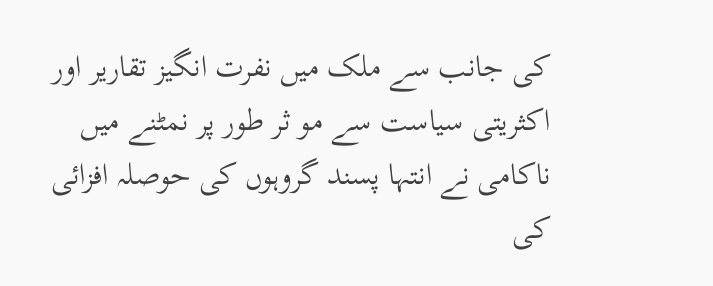کی جانب سے ملک میں نفرت انگیز تقاریر اور اکثریتی سیاست سے مو ثر طور پر نمٹنے میں ناکامی نے انتہا پسند گروہوں کی حوصلہ افزائی کی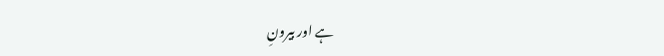ہے اور بیرونِ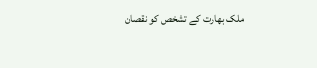ملک بھارت کے تشخص کو نقصان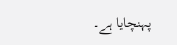پہنچایا ہے۔